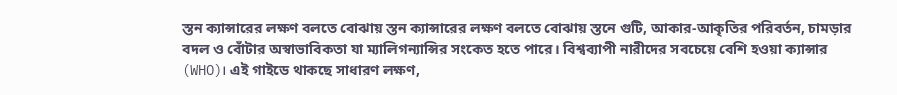স্তন ক্যান্সারের লক্ষণ বলতে বোঝায় স্তন ক্যান্সারের লক্ষণ বলতে বোঝায় স্তনে গুটি, আকার-আকৃতির পরিবর্তন, চামড়ার বদল ও বোঁটার অস্বাভাবিকতা যা ম্যালিগন্যান্সির সংকেত হতে পারে। বিশ্বব্যাপী নারীদের সবচেয়ে বেশি হওয়া ক্যান্সার (WHO)। এই গাইডে থাকছে সাধারণ লক্ষণ,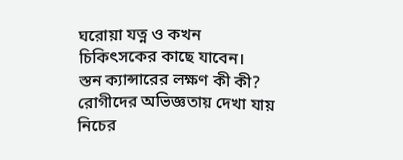ঘরোয়া যত্ন ও কখন চিকিৎসকের কাছে যাবেন।
স্তন ক্যান্সারের লক্ষণ কী কী?
রোগীদের অভিজ্ঞতায় দেখা যায় নিচের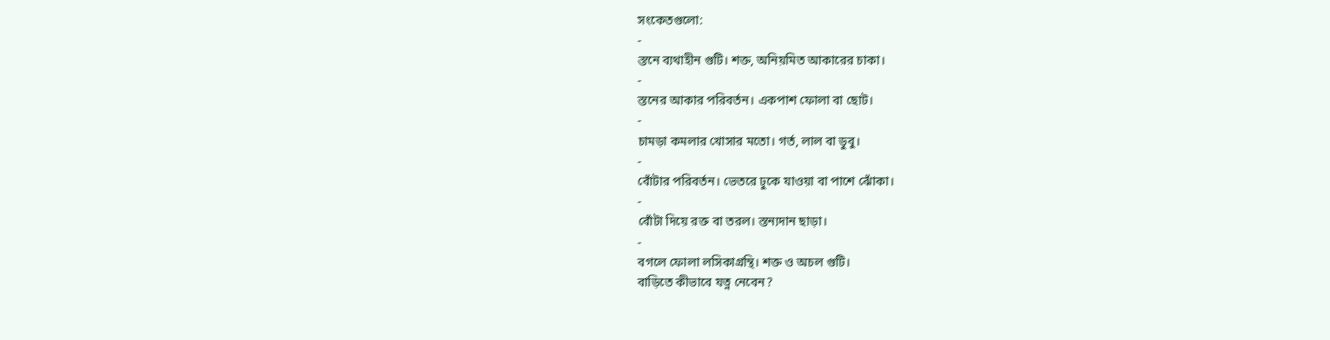সংকেতগুলো:
-
স্তনে ব্যথাহীন গুটি। শক্ত, অনিয়মিত আকারের চাকা।
-
স্তনের আকার পরিবর্তন। একপাশ ফোলা বা ছোট।
-
চামড়া কমলার খোসার মতো। গর্ত, লাল বা ডুবু।
-
বোঁটার পরিবর্তন। ভেতরে ঢুকে যাওয়া বা পাশে ঝোঁকা।
-
বোঁটা দিয়ে রক্ত বা তরল। স্তন্যদান ছাড়া।
-
বগলে ফোলা লসিকাগ্রন্থি। শক্ত ও অচল গুটি।
বাড়িতে কীভাবে যত্ন নেবেন?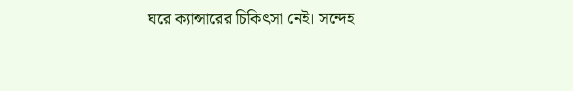ঘরে ক্যান্সারের চিকিৎসা নেই। সন্দেহ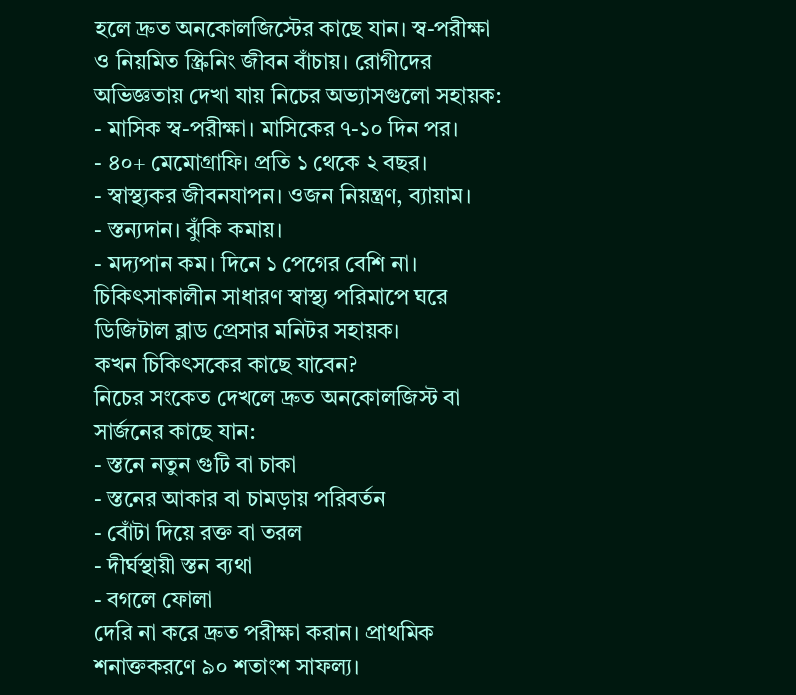হলে দ্রুত অনকোলজিস্টের কাছে যান। স্ব-পরীক্ষা ও নিয়মিত স্ক্রিনিং জীবন বাঁচায়। রোগীদের অভিজ্ঞতায় দেখা যায় নিচের অভ্যাসগুলো সহায়ক:
- মাসিক স্ব-পরীক্ষা। মাসিকের ৭-১০ দিন পর।
- ৪০+ মেমোগ্রাফি। প্রতি ১ থেকে ২ বছর।
- স্বাস্থ্যকর জীবনযাপন। ওজন নিয়ন্ত্রণ, ব্যায়াম।
- স্তন্যদান। ঝুঁকি কমায়।
- মদ্যপান কম। দিনে ১ পেগের বেশি না।
চিকিৎসাকালীন সাধারণ স্বাস্থ্য পরিমাপে ঘরে ডিজিটাল ব্লাড প্রেসার মনিটর সহায়ক।
কখন চিকিৎসকের কাছে যাবেন?
নিচের সংকেত দেখলে দ্রুত অনকোলজিস্ট বা সার্জনের কাছে যান:
- স্তনে নতুন গুটি বা চাকা
- স্তনের আকার বা চামড়ায় পরিবর্তন
- বোঁটা দিয়ে রক্ত বা তরল
- দীর্ঘস্থায়ী স্তন ব্যথা
- বগলে ফোলা
দেরি না করে দ্রুত পরীক্ষা করান। প্রাথমিক শনাক্তকরণে ৯০ শতাংশ সাফল্য।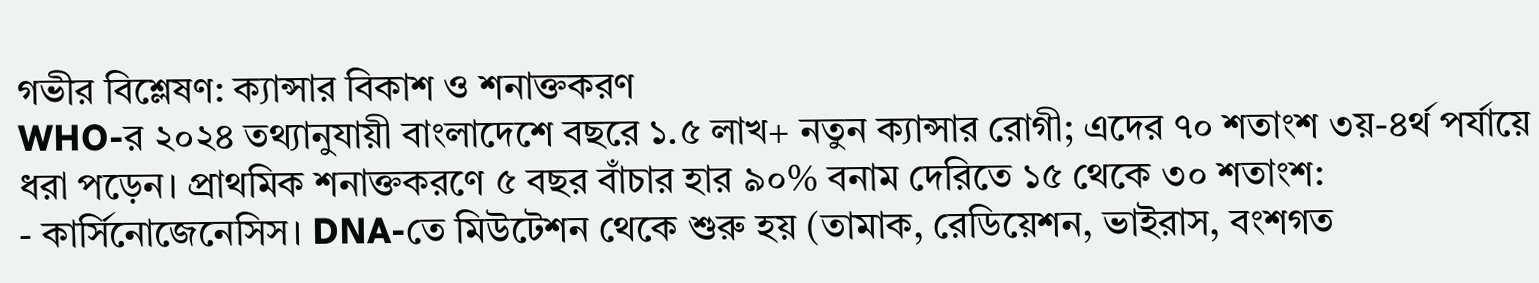গভীর বিশ্লেষণ: ক্যান্সার বিকাশ ও শনাক্তকরণ
WHO-র ২০২৪ তথ্যানুযায়ী বাংলাদেশে বছরে ১.৫ লাখ+ নতুন ক্যান্সার রোগী; এদের ৭০ শতাংশ ৩য়-৪র্থ পর্যায়ে ধরা পড়েন। প্রাথমিক শনাক্তকরণে ৫ বছর বাঁচার হার ৯০% বনাম দেরিতে ১৫ থেকে ৩০ শতাংশ:
- কার্সিনোজেনেসিস। DNA-তে মিউটেশন থেকে শুরু হয় (তামাক, রেডিয়েশন, ভাইরাস, বংশগত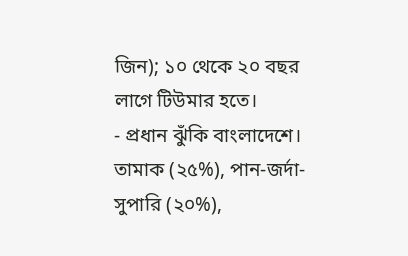জিন); ১০ থেকে ২০ বছর লাগে টিউমার হতে।
- প্রধান ঝুঁকি বাংলাদেশে। তামাক (২৫%), পান-জর্দা-সুপারি (২০%),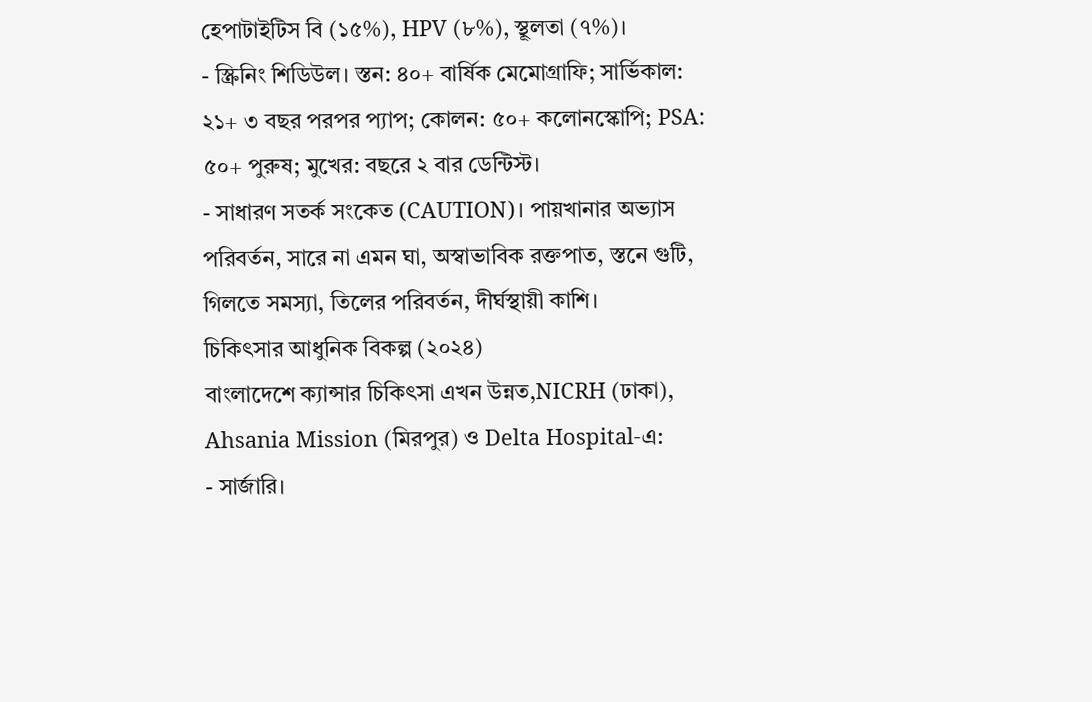হেপাটাইটিস বি (১৫%), HPV (৮%), স্থূলতা (৭%)।
- স্ক্রিনিং শিডিউল। স্তন: ৪০+ বার্ষিক মেমোগ্রাফি; সার্ভিকাল: ২১+ ৩ বছর পরপর প্যাপ; কোলন: ৫০+ কলোনস্কোপি; PSA: ৫০+ পুরুষ; মুখের: বছরে ২ বার ডেন্টিস্ট।
- সাধারণ সতর্ক সংকেত (CAUTION)। পায়খানার অভ্যাস পরিবর্তন, সারে না এমন ঘা, অস্বাভাবিক রক্তপাত, স্তনে গুটি, গিলতে সমস্যা, তিলের পরিবর্তন, দীর্ঘস্থায়ী কাশি।
চিকিৎসার আধুনিক বিকল্প (২০২৪)
বাংলাদেশে ক্যান্সার চিকিৎসা এখন উন্নত,NICRH (ঢাকা), Ahsania Mission (মিরপুর) ও Delta Hospital-এ:
- সার্জারি।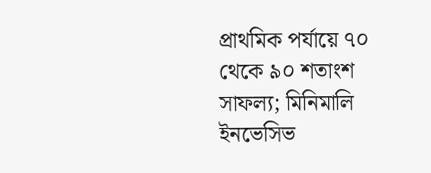প্রাথমিক পর্যায়ে ৭০ থেকে ৯০ শতাংশ সাফল্য; মিনিমালি ইনভেসিভ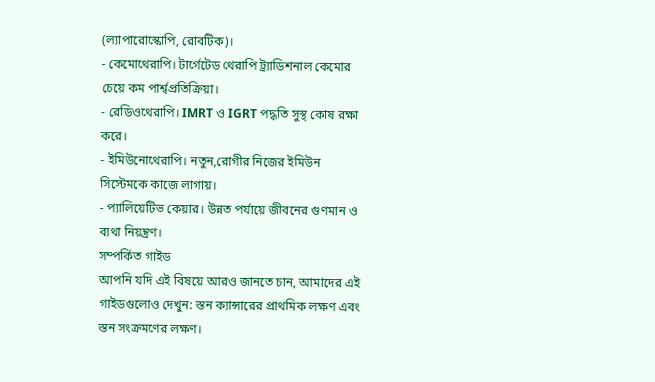(ল্যাপারোস্কোপি, রোবটিক)।
- কেমোথেরাপি। টার্গেটেড থেরাপি ট্র্যাডিশনাল কেমোর চেয়ে কম পার্শ্বপ্রতিক্রিয়া।
- রেডিওথেরাপি। IMRT ও IGRT পদ্ধতি সুস্থ কোষ রক্ষা করে।
- ইমিউনোথেরাপি। নতুন,রোগীর নিজের ইমিউন সিস্টেমকে কাজে লাগায়।
- প্যালিয়েটিভ কেয়ার। উন্নত পর্যায়ে জীবনের গুণমান ও ব্যথা নিয়ন্ত্রণ।
সম্পর্কিত গাইড
আপনি যদি এই বিষয়ে আরও জানতে চান, আমাদের এই গাইডগুলোও দেখুন: স্তন ক্যান্সারের প্রাথমিক লক্ষণ এবং স্তন সংক্রমণের লক্ষণ।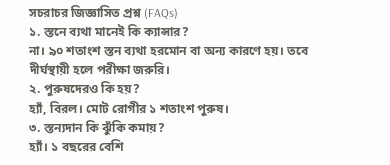সচরাচর জিজ্ঞাসিত প্রশ্ন (FAQs)
১. স্তনে ব্যথা মানেই কি ক্যান্সার?
না। ৯০ শতাংশ স্তন ব্যথা হরমোন বা অন্য কারণে হয়। তবে দীর্ঘস্থায়ী হলে পরীক্ষা জরুরি।
২. পুরুষদেরও কি হয়?
হ্যাঁ, বিরল। মোট রোগীর ১ শতাংশ পুরুষ।
৩. স্তন্যদান কি ঝুঁকি কমায়?
হ্যাঁ। ১ বছরের বেশি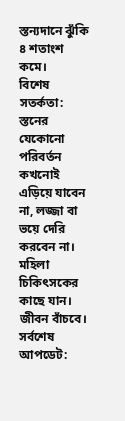স্তন্যদানে ঝুঁকি ৪ শতাংশ কমে।
বিশেষ সতর্কতা: স্তনের যেকোনো পরিবর্তন কখনোই এড়িয়ে যাবেন না, লজ্জা বা ভয়ে দেরি করবেন না। মহিলা চিকিৎসকের কাছে যান। জীবন বাঁচবে।
সর্বশেষ আপডেট: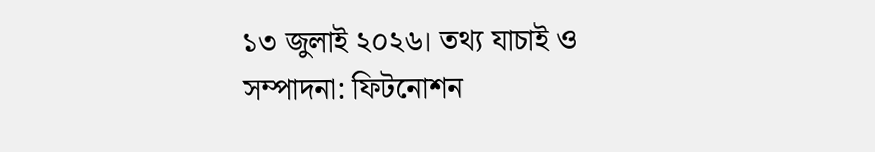১৩ জুলাই ২০২৬। তথ্য যাচাই ও সম্পাদনা: ফিটনোশন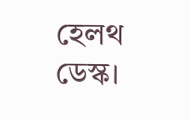হেলথ ডেস্ক।